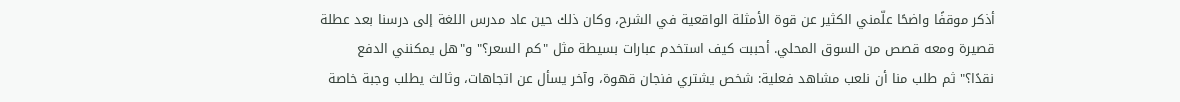أذكر موقفًا واضحًا علّمني الكثير عن قوة الأمثلة الواقعية في الشرح، وكان ذلك حين عاد مدرس اللغة إلى درسنا بعد عطلة قصيرة ومعه قصص من السوق المحلي. أحببت كيف استخدم عبارات بسيطة مثل "كم السعر؟" و"هل يمكنني الدفع نقدًا؟" ثم طلب منا أن نلعب مشاهد فعلية: شخص يشتري فنجان قهوة، وآخر يسأل عن اتجاهات، وثالث يطلب وجبة خاصة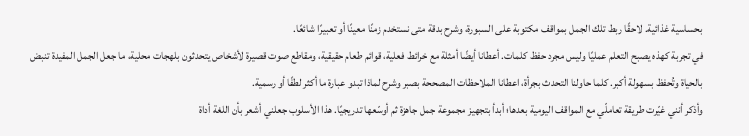بحساسية غذائية. لاحقًا ربط تلك الجمل بمواقف مكتوبة على السبورة، وشرح بدقة متى نستخدم زمنًا معينًا أو تعبيرًا شائعًا.
في تجربة كهذه يصبح التعلم عمليًا وليس مجرد حفظ كلمات. أعطانا أيضًا أمثلة مع خرائط فعلية، قوائم طعام حقيقية، ومقاطع صوت قصيرة لأشخاص يتحدثون بلهجات محلية، ما جعل الجمل المفيدة تنبض بالحياة وتُحفظ بسهولة أكبر. كلما حاولنا التحدث بجرأة، اعطانا الملاحظات المصححة بصبر وشرح لماذا تبدو عبارة ما أكثر لطفًا أو رسمية.
وأذكر أنني غيّرت طريقة تعاملّي مع المواقف اليومية بعدها؛ أبدأ بتجهيز مجموعة جمل جاهزة ثم أوسّعها تدريجيًا. هذا الأسلوب جعلني أشعر بأن اللغة أداة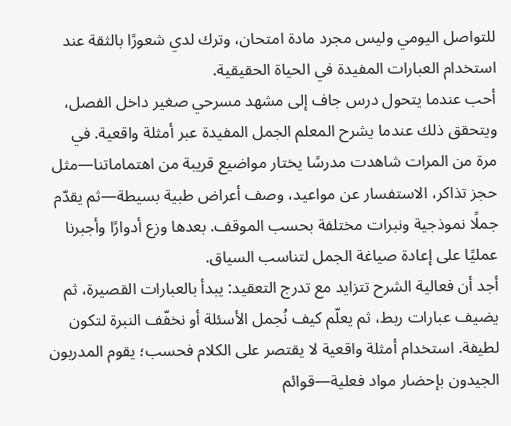للتواصل اليومي وليس مجرد مادة امتحان، وترك لدي شعورًا بالثقة عند استخدام العبارات المفيدة في الحياة الحقيقية.
أحب عندما يتحول درس جاف إلى مشهد مسرحي صغير داخل الفصل، ويتحقق ذلك عندما يشرح المعلم الجمل المفيدة عبر أمثلة واقعية. في مرة من المرات شاهدت مدرسًا يختار مواضيع قريبة من اهتماماتنا—مثل حجز تذاكر، الاستفسار عن مواعيد، وصف أعراض طبية بسيطة—ثم يقدّم جملًا نموذجية ونبرات مختلفة بحسب الموقف. بعدها وزع أدوارًا وأجبرنا عمليًا على إعادة صياغة الجمل لتناسب السياق.
أجد أن فعالية الشرح تتزايد مع تدرج التعقيد: يبدأ بالعبارات القصيرة، ثم يضيف عبارات ربط، ثم يعلّم كيف نُجمل الأسئلة أو نخفّف النبرة لتكون لطيفة. استخدام أمثلة واقعية لا يقتصر على الكلام فحسب؛ يقوم المدربون الجيدون بإحضار مواد فعلية—قوائم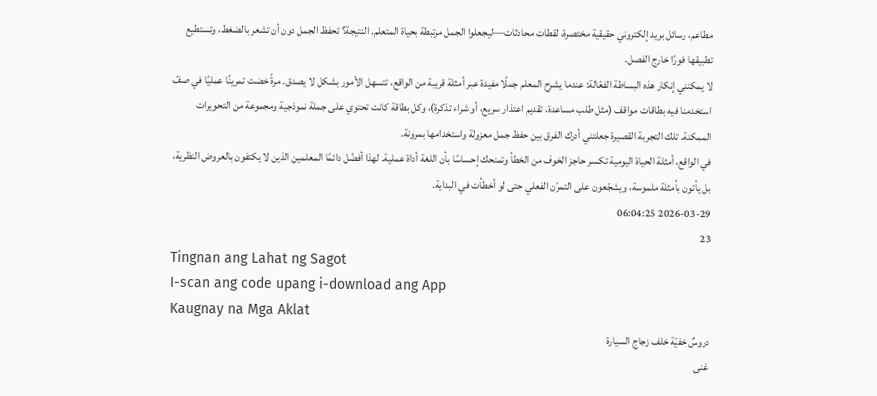مطاعم، رسائل بريد إلكتروني حقيقية مختصرة، لقطات محادثات—ليجعلوا الجمل مرتبطة بحياة المتعلم. النتيجة؟ تحفظ الجمل دون أن تشعر بالضغط، وتستطيع تطبيقها فورًا خارج الفصل.
لا يمكنني إنكار هذه البساطة الفعّالة: عندما يشرح المعلم جملًا مفيدة عبر أمثلة قريبة من الواقع، تتسهل الأمور بشكل لا يصدق. مرةً خضت تمرينًا عمليًا في صفّ استخدمنا فيه بطاقات مواقف (مثل طلب مساعدة، تقديم اعتذار سريع، أو شراء تذكرة)، وكل بطاقة كانت تحتوي على جملة نموذجية ومجموعة من التحويرات الممكنة. تلك التجربة القصيرة جعلتني أدرك الفرق بين حفظ جمل معزولة واستخدامها بمرونة.
في الواقع، أمثلة الحياة اليومية تكسر حاجز الخوف من الخطأ وتمنحك إحساسًا بأن اللغة أداة عملية. لهذا أفضّل دائمًا المعلمين الذين لا يكتفون بالعروض النظرية، بل يأتون بأمثلة ملموسة، ويشجّعون على التمرّن الفعلي حتى لو أخطأت في البداية.
2026-03-29 06:04:25
23
Tingnan ang Lahat ng Sagot
I-scan ang code upang i-download ang App
Kaugnay na Mga Aklat
دروسٌ خفيّة خلف زجاج السيارة
غنى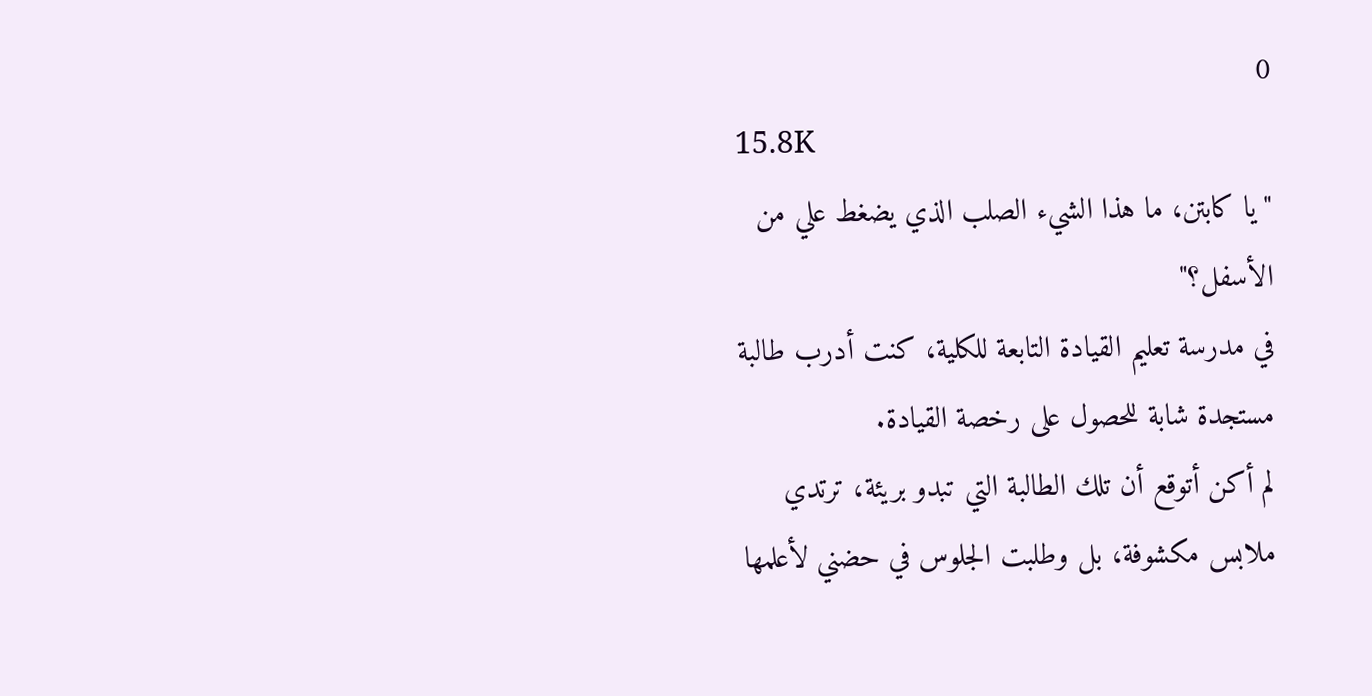0
15.8K
"يا كابتن، ما هذا الشيء الصلب الذي يضغط علي من الأسفل؟"
في مدرسة تعليم القيادة التابعة للكلية، كنت أدرب طالبة مستجدة شابة للحصول على رخصة القيادة.
لم أكن أتوقع أن تلك الطالبة التي تبدو بريئة، ترتدي ملابس مكشوفة، بل وطلبت الجلوس في حضني لأعلمها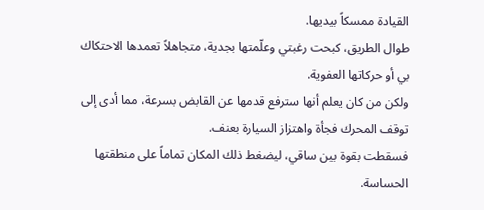القيادة ممسكاً بيديها.
طوال الطريق، كبحت رغبتي وعلّمتها بجدية، متجاهلاً تعمدها الاحتكاك بي أو حركاتها العفوية.
ولكن من كان يعلم أنها سترفع قدمها عن القابض بسرعة، مما أدى إلى توقف المحرك فجأة واهتزاز السيارة بعنف.
فسقطت بقوة بين ساقي، ليضغط ذلك المكان تماماً على منطقتها الحساسة.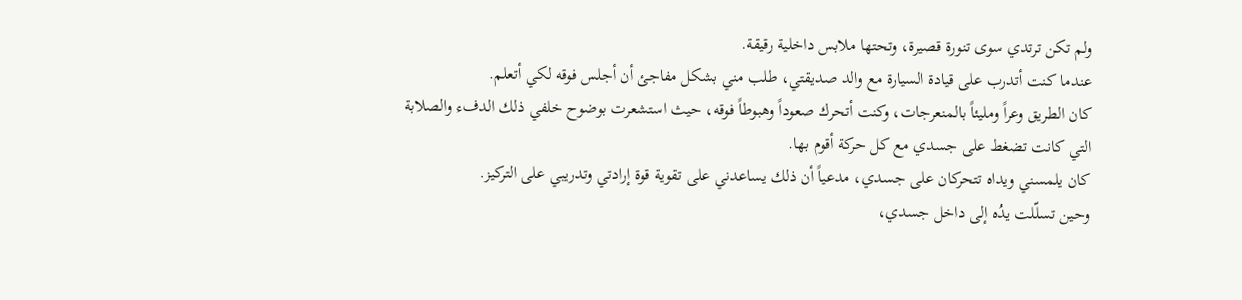ولم تكن ترتدي سوى تنورة قصيرة، وتحتها ملابس داخلية رقيقة.
عندما كنت أتدرب على قيادة السيارة مع والد صديقتي، طلب مني بشكل مفاجئ أن أجلس فوقه لكي أتعلم.
كان الطريق وعراً ومليئاً بالمنعرجات، وكنت أتحرك صعوداً وهبوطاً فوقه، حيث استشعرت بوضوح خلفي ذلك الدفء والصلابة التي كانت تضغط على جسدي مع كل حركة أقوم بها.
كان يلمسني ويداه تتحركان على جسدي، مدعياً أن ذلك يساعدني على تقوية قوة إرادتي وتدريبي على التركيز.
وحين تسلّلت يدُه إلى داخل جسدي،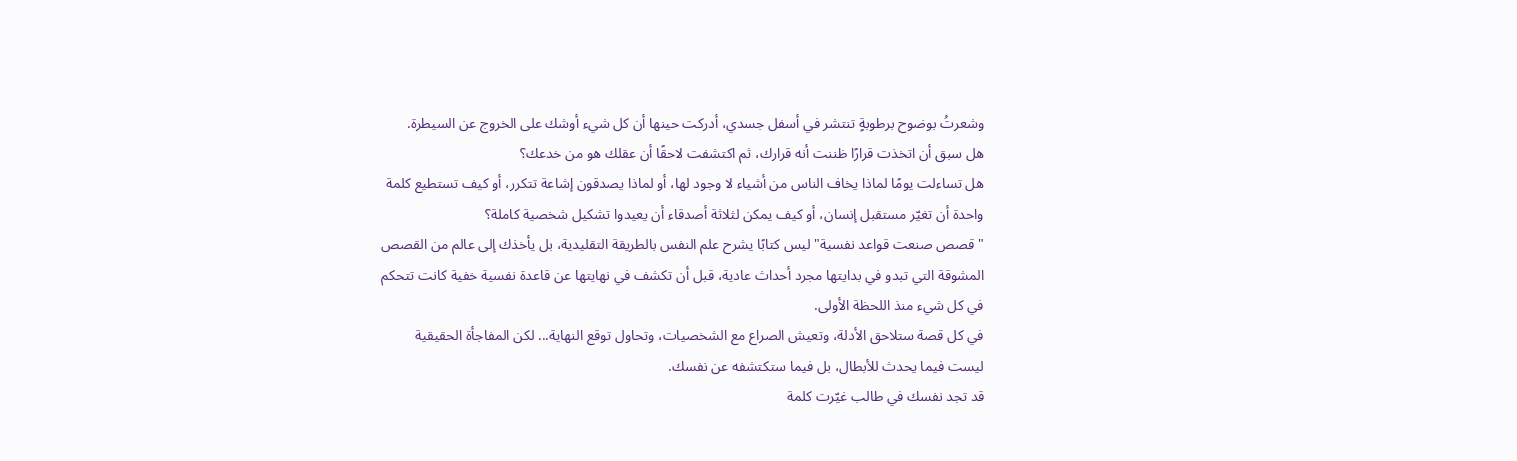وشعرتُ بوضوح برطوبةٍ تنتشر في أسفل جسدي، أدركت حينها أن كل شيء أوشك على الخروج عن السيطرة.
هل سبق أن اتخذت قرارًا ظننت أنه قرارك، ثم اكتشفت لاحقًا أن عقلك هو من خدعك؟
هل تساءلت يومًا لماذا يخاف الناس من أشياء لا وجود لها، أو لماذا يصدقون إشاعة تتكرر، أو كيف تستطيع كلمة واحدة أن تغيّر مستقبل إنسان، أو كيف يمكن لثلاثة أصدقاء أن يعيدوا تشكيل شخصية كاملة؟
"قصص صنعت قواعد نفسية" ليس كتابًا يشرح علم النفس بالطريقة التقليدية، بل يأخذك إلى عالم من القصص المشوقة التي تبدو في بدايتها مجرد أحداث عادية، قبل أن تكشف في نهايتها عن قاعدة نفسية خفية كانت تتحكم في كل شيء منذ اللحظة الأولى.
في كل قصة ستلاحق الأدلة، وتعيش الصراع مع الشخصيات، وتحاول توقع النهاية... لكن المفاجأة الحقيقية ليست فيما يحدث للأبطال، بل فيما ستكتشفه عن نفسك.
قد تجد نفسك في طالب غيّرت كلمة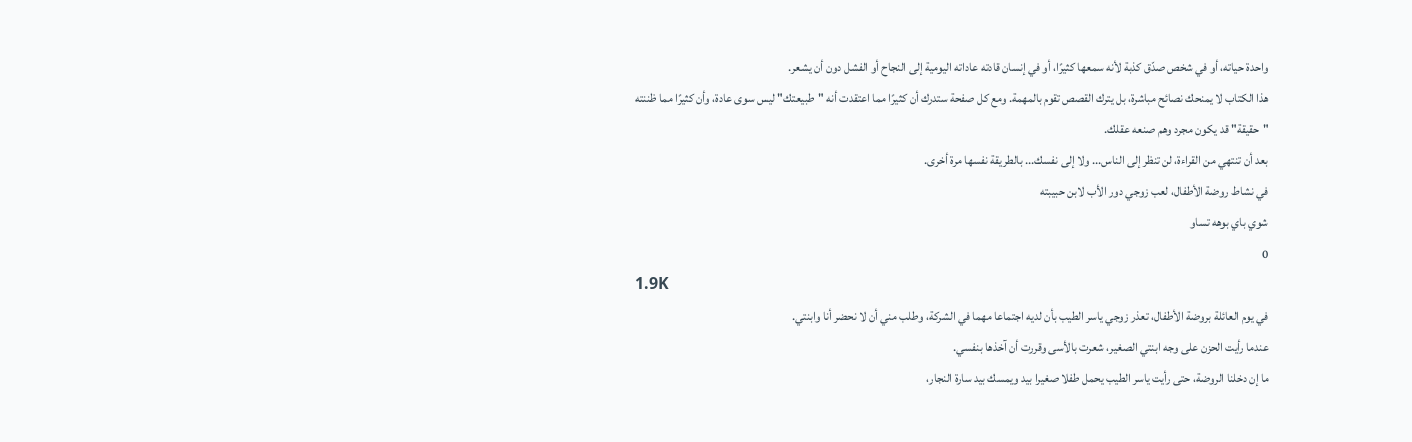واحدة حياته، أو في شخص صدّق كذبة لأنه سمعها كثيرًا، أو في إنسان قادته عاداته اليومية إلى النجاح أو الفشل دون أن يشعر.
هذا الكتاب لا يمنحك نصائح مباشرة، بل يترك القصص تقوم بالمهمة. ومع كل صفحة ستدرك أن كثيرًا مما اعتقدت أنه "طبيعتك" ليس سوى عادة، وأن كثيرًا مما ظننته "حقيقة" قد يكون مجرد وهم صنعه عقلك.
بعد أن تنتهي من القراءة، لن تنظر إلى الناس... ولا إلى نفسك... بالطريقة نفسها مرة أخرى.
في نشاط روضة الأطفال، لعب زوجي دور الأب لابن حبيبته
شوي باي بوهه تساو
0
1.9K
في يوم العائلة بروضة الأطفال، تعذر زوجي ياسر الطيب بأن لديه اجتماعا مهما في الشركة، وطلب مني أن لا نحضر أنا وابنتي.
عندما رأيت الحزن على وجه ابنتي الصغير، شعرت بالأسى وقررت أن آخذها بنفسي.
ما إن دخلنا الروضة، حتى رأيت ياسر الطيب يحمل طفلا صغيرا بيد ويمسك بيد سارة النجار،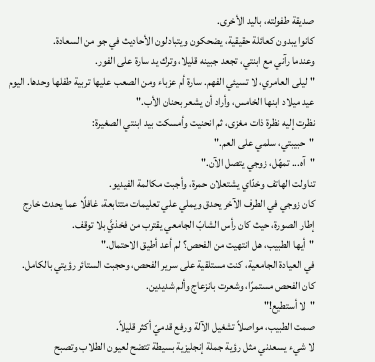صديقة طفولته، باليد الأخرى.
كانوا يبدون كعائلة حقيقية، يضحكون ويتبادلون الأحاديث في جو من السعادة.
وعندما رآني مع ابنتي، تجعد جبينه قليلا، وترك يد سارة على الفور.
"ليلى العامري، لا تسيئي الفهم. سارة أم عزباء ومن الصعب عليها تربية طفلها وحدها. اليوم عيد ميلاد ابنها الخامس، وأراد أن يشعر بحنان الأب."
نظرت إليه نظرة ذات مغزى، ثم انحنيت وأمسكت بيد ابنتي الصغيرة:
"حبيبتي، سلمي على العم."
"آه... تمهّل، زوجي يتصل الآن."
تناولت الهاتف وخدّاي يشتعلان حمرة، وأجبت مكالمة الفيديو.
كان زوجي في الطرف الآخر يحدق ويملي علي تعليمات متتابعة، غافلًا عما يحدث خارج إطار الصورة، حيث كان رأس الشابّ الجامعي يقترب من فخذيَّ بلا توقف.
"أيها الطبيب، هل انتهيت من الفحص؟ لم أعد أطيق الاحتمال."
في العيادة الجامعية، كنت مستلقية على سرير الفحص، وحجبت الستائر رؤيتي بالكامل.
كان الفحص مستمرًا، وشعرت بانزعاج وألم شديدين.
"لا أستطيع!"
صمت الطبيب، مواصلاً تشغيل الآلة ورفع قدميّ أكثر قليلاً.
لا شيء يسعدني مثل رؤية جملة إنجليزية بسيطة تتضح لعيون الطلاب وتصبح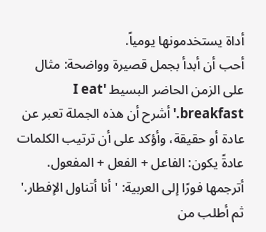أداة يستخدمونها يومياً.
أحب أن أبدأ بجمل قصيرة وواضحة: مثال على الزمن الحاضر البسيط 'I eat breakfast.' أشرح أن هذه الجملة تعبر عن عادة أو حقيقة، وأؤكد على أن ترتيب الكلمات عادةً يكون: الفاعل + الفعل + المفعول. أترجمها فورًا إلى العربية: 'أنا أتناول الإفطار.' ثم أطلب من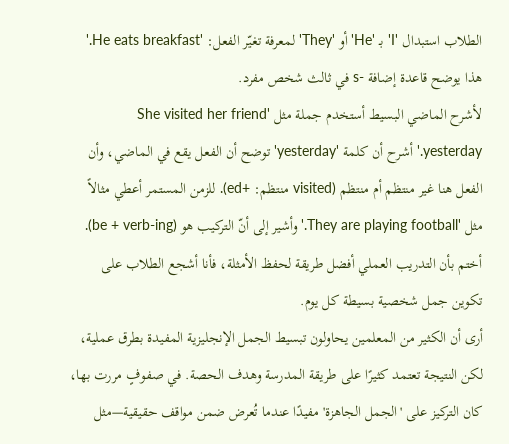الطلاب استبدال 'I' بـ 'He' أو 'They' لمعرفة تغيّر الفعل: 'He eats breakfast.' هذا يوضح قاعدة إضافة -s في ثالث شخص مفرد.
لأشرح الماضي البسيط أستخدم جملة مثل 'She visited her friend yesterday.' أشرح أن كلمة 'yesterday' توضح أن الفعل يقع في الماضي، وأن الفعل هنا غير منتظم أم منتظم (visited منتظم: +ed). للزمن المستمر أعطي مثالاً مثل 'They are playing football.' وأشير إلى أنّ التركيب هو (be + verb-ing). أختم بأن التدريب العملي أفضل طريقة لحفظ الأمثلة، فأنا أشجع الطلاب على تكوين جمل شخصية بسيطة كل يوم.
أرى أن الكثير من المعلمين يحاولون تبسيط الجمل الإنجليزية المفيدة بطرق عملية، لكن النتيجة تعتمد كثيرًا على طريقة المدرسة وهدف الحصة. في صفوفٍ مررت بها، كان التركيز على 'الجمل الجاهزة' مفيدًا عندما تُعرض ضمن مواقف حقيقية—مثل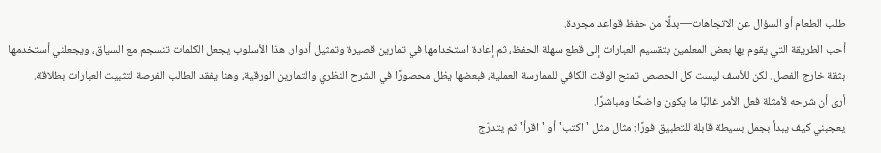طلب الطعام أو السؤال عن الاتجاهات—بدلًا من حفظ قواعد مجردة.
أحب الطريقة التي يقوم بها بعض المعلمين بتقسيم العبارات إلى قطع سهلة الحفظ، ثم إعادة استخدامها في تمارين قصيرة وتمثيل أدوار. هذا الأسلوب يجعل الكلمات تنسجم مع السياق، ويجعلني أستخدمها بثقة خارج الفصل. لكن للأسف ليست كل الحصص تمنح الوقت الكافي للممارسة العملية، فبعضها يظل محصورًا في الشرح النظري والتمارين الورقية، وهنا يفقد الطالب الفرصة لتثبيت العبارات بطلاقة.
أرى أن شرحه لأمثلة فعل الأمر غالبًا ما يكون واضحًا ومباشرًا.
يعجبني كيف يبدأ بجمل بسيطة قابلة للتطبيق فورًا: مثال مثل 'اكتب' أو 'اقرأ' ثم يتدرّج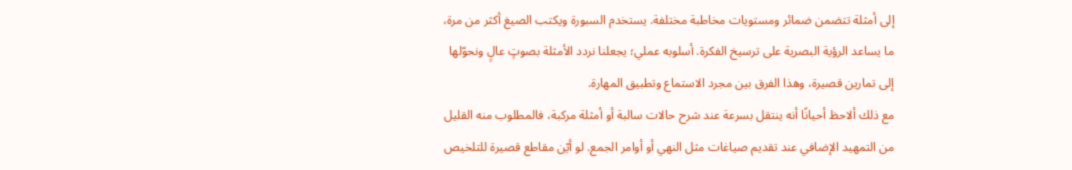إلى أمثلة تتضمن ضمائر ومستويات مخاطبة مختلفة. يستخدم السبورة ويكتب الصيغ أكثر من مرة، ما يساعد الرؤية البصرية على ترسيخ الفكرة. أسلوبه عملي؛ يجعلنا نردد الأمثلة بصوتٍ عالٍ ونحوّلها إلى تمارين قصيرة، وهذا الفرق بين مجرد الاستماع وتطبيق المهارة.
مع ذلك ألاحظ أحيانًا أنه ينتقل بسرعة عند شرح حالات سالبة أو أمثلة مركبة، فالمطلوب منه القليل من التمهيد الإضافي عند تقديم صياغات مثل النهي أو أوامر الجمع. لو أيّن مقاطع قصيرة للتلخيص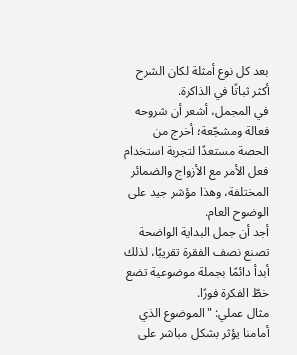بعد كل نوع أمثلة لكان الشرح أكثر ثباتًا في الذاكرة.
في المجمل، أشعر أن شروحه فعالة ومشجّعة؛ أخرج من الحصة مستعدًا لتجربة استخدام فعل الأمر مع الأزواج والضمائر المختلفة، وهذا مؤشر جيد على الوضوح العام.
أجد أن جمل البداية الواضحة تصنع نصف الفقرة تقريبًا، لذلك أبدأ دائمًا بجملة موضوعية تضع خطّ الفكرة فورًا.
مثال عملي: "الموضوع الذي أمامنا يؤثر بشكل مباشر على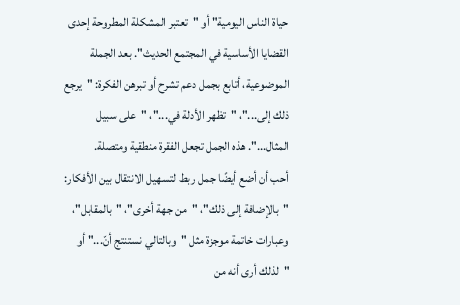حياة الناس اليومية" أو "تعتبر المشكلة المطروحة إحدى القضايا الأساسية في المجتمع الحديث". بعد الجملة الموضوعية، أتابع بجمل دعم تشرح أو تبرهن الفكرة: "يرجع ذلك إلى..."، "تظهر الأدلة في..."، "على سبيل المثال...". هذه الجمل تجعل الفقرة منطقية ومتصلة.
أحب أن أضع أيضًا جمل ربط لتسهيل الانتقال بين الأفكار: "بالإضافة إلى ذلك"، "من جهة أخرى"، "بالمقابل"، وعبارات خاتمة موجزة مثل "وبالتالي نستنتج أنّ..." أو "لذلك أرى أنه من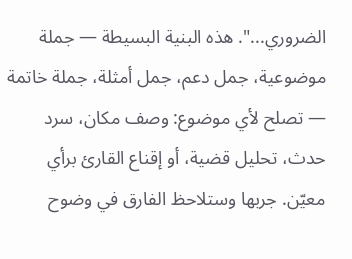الضروري...". هذه البنية البسيطة — جملة موضوعية، جمل دعم، جمل أمثلة، جملة خاتمة — تصلح لأي موضوع: وصف مكان، سرد حدث، تحليل قضية، أو إقناع القارئ برأي معيّن. جربها وستلاحظ الفارق في وضوح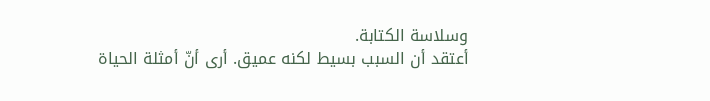وسلاسة الكتابة.
أعتقد أن السبب بسيط لكنه عميق. أرى أنّ أمثلة الحياة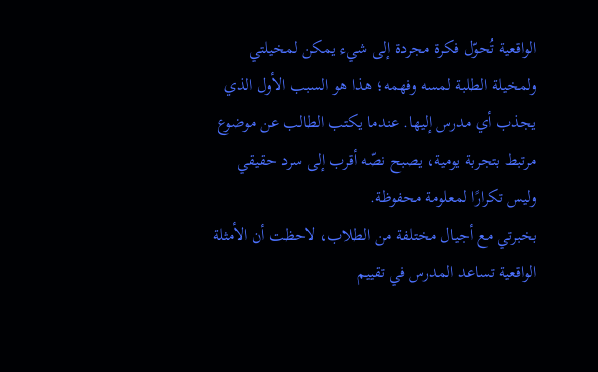الواقعية تُحوّل فكرة مجردة إلى شيء يمكن لمخيلتي ولمخيلة الطلبة لمسه وفهمه؛ هذا هو السبب الأول الذي يجذب أي مدرس إليها. عندما يكتب الطالب عن موضوع مرتبط بتجربة يومية، يصبح نصّه أقرب إلى سرد حقيقي وليس تكرارًا لمعلومة محفوظة.
بخبرتي مع أجيال مختلفة من الطلاب، لاحظت أن الأمثلة الواقعية تساعد المدرس في تقييم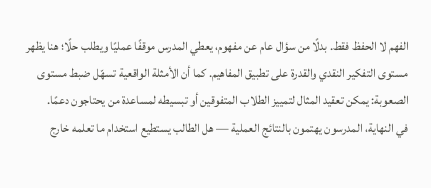الفهم لا الحفظ فقط. بدلًا من سؤال عام عن مفهوم، يعطي المدرس موقفًا عمليًا ويطلب حلًا؛ هنا يظهر مستوى التفكير النقدي والقدرة على تطبيق المفاهيم. كما أن الأمثلة الواقعية تسهّل ضبط مستوى الصعوبة: يمكن تعقيد المثال لتمييز الطلاب المتفوقين أو تبسيطه لمساعدة من يحتاجون دعمًا.
في النهاية، المدرسون يهتمون بالنتائج العملية — هل الطالب يستطيع استخدام ما تعلمه خارج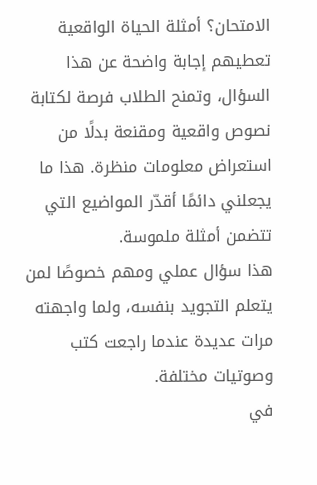الامتحان؟ أمثلة الحياة الواقعية تعطيهم إجابة واضحة عن هذا السؤال، وتمنح الطلاب فرصة لكتابة نصوص واقعية ومقنعة بدلًا من استعراض معلومات منظرة. هذا ما يجعلني دائمًا أقدّر المواضيع التي تتضمن أمثلة ملموسة.
هذا سؤال عملي ومهم خصوصًا لمن يتعلم التجويد بنفسه، ولما واجهته مرات عديدة عندما راجعت كتب وصوتيات مختلفة.
في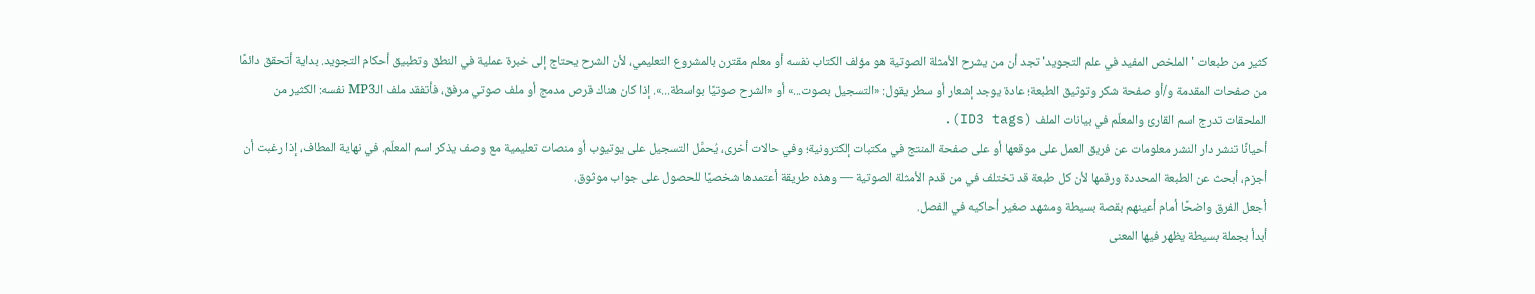كثير من طبعات 'الملخص المفيد في علم التجويد' تجد أن من يشرح الأمثلة الصوتية هو مؤلف الكتاب نفسه أو معلم مقترن بالمشروع التعليمي، لأن الشرح يحتاج إلى خبرة عملية في النطق وتطبيق أحكام التجويد. بداية أتحقق دائمًا من صفحات المقدمة و/أو صفحة شكر وتوثيق الطبعة؛ عادة يوجد إشعار أو سطر يقول: «التسجيل بصوت...» أو «الشرح صوتيًا بواسطة...». إذا كان هناك قرص مدمج أو ملف صوتي مرفق، فأتفقد ملف الـMP3 نفسه: الكثير من الملحقات تدرج اسم القارئ والمعلّم في بيانات الملف (ID3 tags).
أحيانًا تنشر دار النشر معلومات عن فريق العمل على موقعها أو على صفحة المنتج في مكتبات إلكترونية؛ وفي حالات أخرى، يُحمَّل التسجيل على يوتيوب أو منصات تعليمية مع وصف يذكر اسم المعلّم. في نهاية المطاف، إذا رغبت أن أجزم، أبحث عن الطبعة المحددة ورقمها لأن كل طبعة قد تختلف في من قدم الأمثلة الصوتية — وهذه طريقة أعتمدها شخصيًا للحصول على جواب موثوق.
أجعل الفرق واضحًا أمام أعينهم بقصة بسيطة ومشهد صغير أحاكيه في الفصل.
أبدأ بجملة بسيطة يظهر فيها المعنى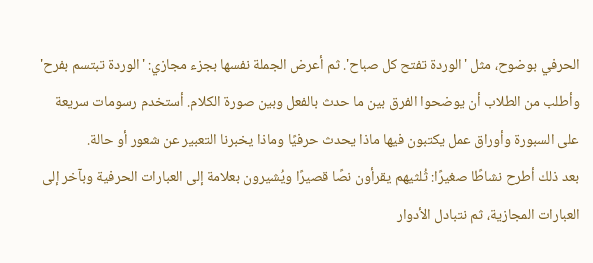الحرفي بوضوح، مثل 'الوردة تفتح كل صباح'. ثم أعرض الجملة نفسها بجزء مجازي: 'الوردة تبتسم بفرح' وأطلب من الطلاب أن يوضحوا الفرق بين ما حدث بالفعل وبين صورة الكلام. أستخدم رسومات سريعة على السبورة وأوراق عمل يكتبون فيها ماذا يحدث حرفيًا وماذا يخبرنا التعبير عن شعور أو حالة.
بعد ذلك أطرح نشاطًا صغيرًا: ثُلثيهم يقرأون نصًا قصيرًا ويُشيرون بعلامة إلى العبارات الحرفية وبآخر إلى العبارات المجازية، ثم نتبادل الأدوار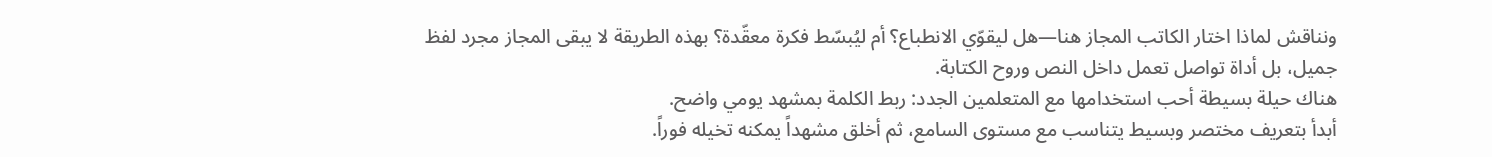ونناقش لماذا اختار الكاتب المجاز هنا—هل ليقوّي الانطباع؟ أم ليُبسّط فكرة معقّدة؟ بهذه الطريقة لا يبقى المجاز مجرد لفظ جميل، بل أداة تواصل تعمل داخل النص وروح الكتابة.
هناك حيلة بسيطة أحب استخدامها مع المتعلمين الجدد: ربط الكلمة بمشهد يومي واضح.
أبدأ بتعريف مختصر وبسيط يتناسب مع مستوى السامع، ثم أخلق مشهداً يمكنه تخيله فوراً.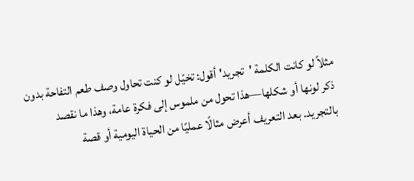مثلاً لو كانت الكلمة 'تجريد' أقول: تخيّل لو كنت تحاول وصف طعم التفاحة بدون ذكر لونها أو شكلها—هذا تحول من ملموس إلى فكرة عامة، وهذا ما نقصد بالتجريد. بعد التعريف أعرض مثالًا عمليًا من الحياة اليومية أو قصة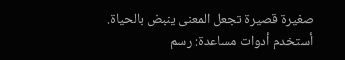صغيرة قصيرة تجعل المعنى ينبض بالحياة.
أستخدم أدوات مساعدة: رسم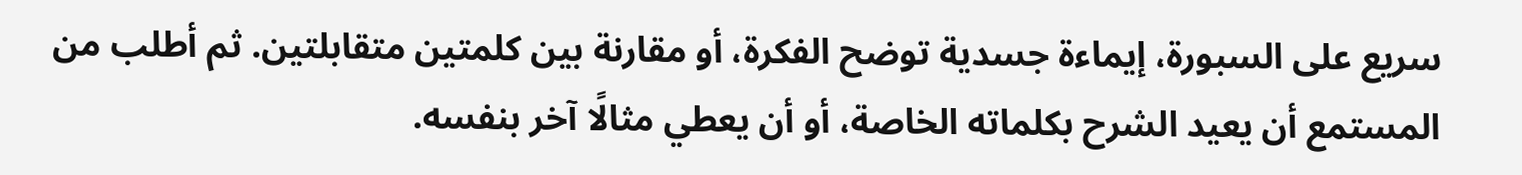سريع على السبورة، إيماءة جسدية توضح الفكرة، أو مقارنة بين كلمتين متقابلتين. ثم أطلب من المستمع أن يعيد الشرح بكلماته الخاصة، أو أن يعطي مثالًا آخر بنفسه.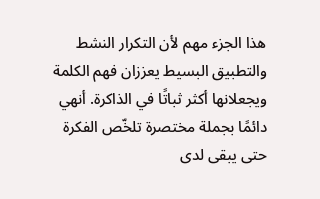هذا الجزء مهم لأن التكرار النشط والتطبيق البسيط يعززان فهم الكلمة ويجعلانها أكثر ثباتًا في الذاكرة. أنهي دائمًا بجملة مختصرة تلخّص الفكرة حتى يبقى لدى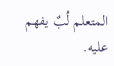المتعلم لُبٌ يفهم عليه.